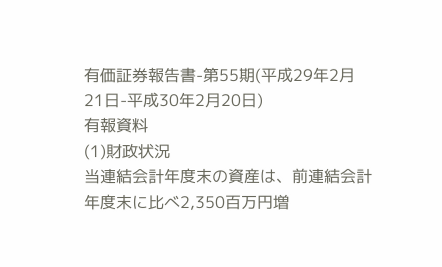有価証券報告書-第55期(平成29年2月21日-平成30年2月20日)
有報資料
(1)財政状況
当連結会計年度末の資産は、前連結会計年度末に比べ2,350百万円増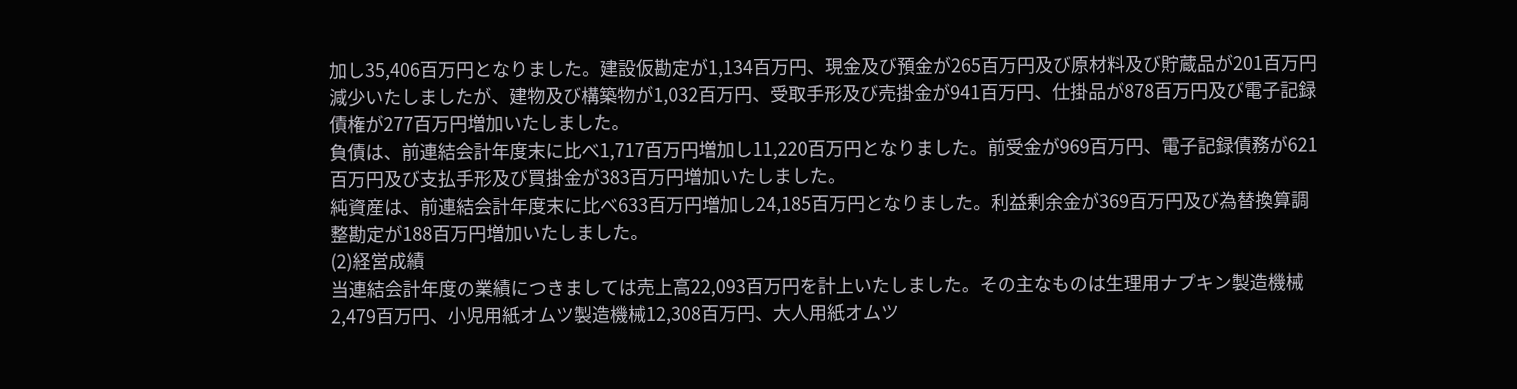加し35,406百万円となりました。建設仮勘定が1,134百万円、現金及び預金が265百万円及び原材料及び貯蔵品が201百万円減少いたしましたが、建物及び構築物が1,032百万円、受取手形及び売掛金が941百万円、仕掛品が878百万円及び電子記録債権が277百万円増加いたしました。
負債は、前連結会計年度末に比べ1,717百万円増加し11,220百万円となりました。前受金が969百万円、電子記録債務が621百万円及び支払手形及び買掛金が383百万円増加いたしました。
純資産は、前連結会計年度末に比べ633百万円増加し24,185百万円となりました。利益剰余金が369百万円及び為替換算調整勘定が188百万円増加いたしました。
(2)経営成績
当連結会計年度の業績につきましては売上高22,093百万円を計上いたしました。その主なものは生理用ナプキン製造機械2,479百万円、小児用紙オムツ製造機械12,308百万円、大人用紙オムツ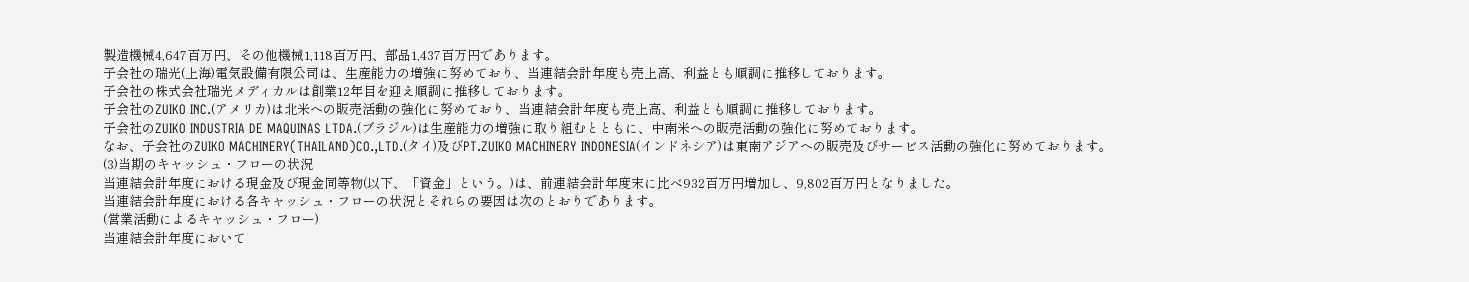製造機械4,647百万円、その他機械1,118百万円、部品1,437百万円であります。
子会社の瑞光(上海)電気設備有限公司は、生産能力の増強に努めており、当連結会計年度も売上高、利益とも順調に推移しております。
子会社の株式会社瑞光メディカルは創業12年目を迎え順調に推移しております。
子会社のZUIKO INC.(アメリカ)は北米への販売活動の強化に努めており、当連結会計年度も売上高、利益とも順調に推移しております。
子会社のZUIKO INDUSTRIA DE MAQUINAS LTDA.(ブラジル)は生産能力の増強に取り組むとともに、中南米への販売活動の強化に努めております。
なお、子会社のZUIKO MACHINERY(THAILAND)CO.,LTD.(タイ)及びPT.ZUIKO MACHINERY INDONESIA(インドネシア)は東南アジアへの販売及びサービス活動の強化に努めております。
(3)当期のキャッシュ・フローの状況
当連結会計年度における現金及び現金同等物(以下、「資金」という。)は、前連結会計年度末に比べ932百万円増加し、9,802百万円となりました。
当連結会計年度における各キャッシュ・フローの状況とそれらの要因は次のとおりであります。
(営業活動によるキャッシュ・フロー)
当連結会計年度において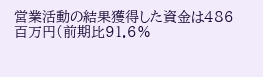営業活動の結果獲得した資金は486百万円(前期比91.6%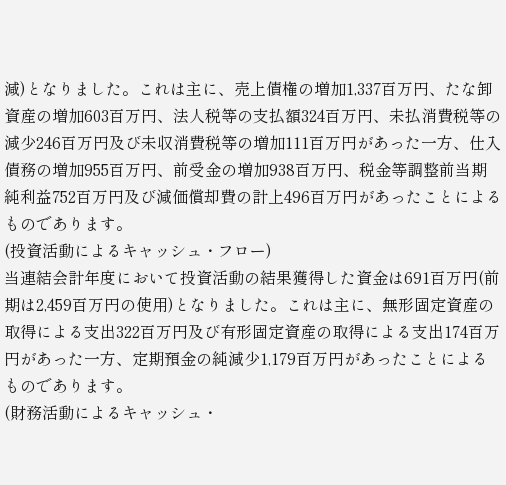減)となりました。これは主に、売上債権の増加1,337百万円、たな卸資産の増加603百万円、法人税等の支払額324百万円、未払消費税等の減少246百万円及び未収消費税等の増加111百万円があった一方、仕入債務の増加955百万円、前受金の増加938百万円、税金等調整前当期純利益752百万円及び減価償却費の計上496百万円があったことによるものであります。
(投資活動によるキャッシュ・フロー)
当連結会計年度において投資活動の結果獲得した資金は691百万円(前期は2,459百万円の使用)となりました。これは主に、無形固定資産の取得による支出322百万円及び有形固定資産の取得による支出174百万円があった一方、定期預金の純減少1,179百万円があったことによるものであります。
(財務活動によるキャッシュ・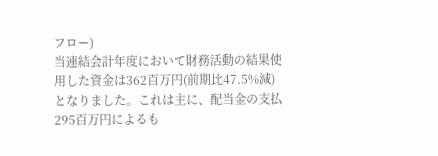フロー)
当連結会計年度において財務活動の結果使用した資金は362百万円(前期比47.5%減)となりました。これは主に、配当金の支払295百万円によるも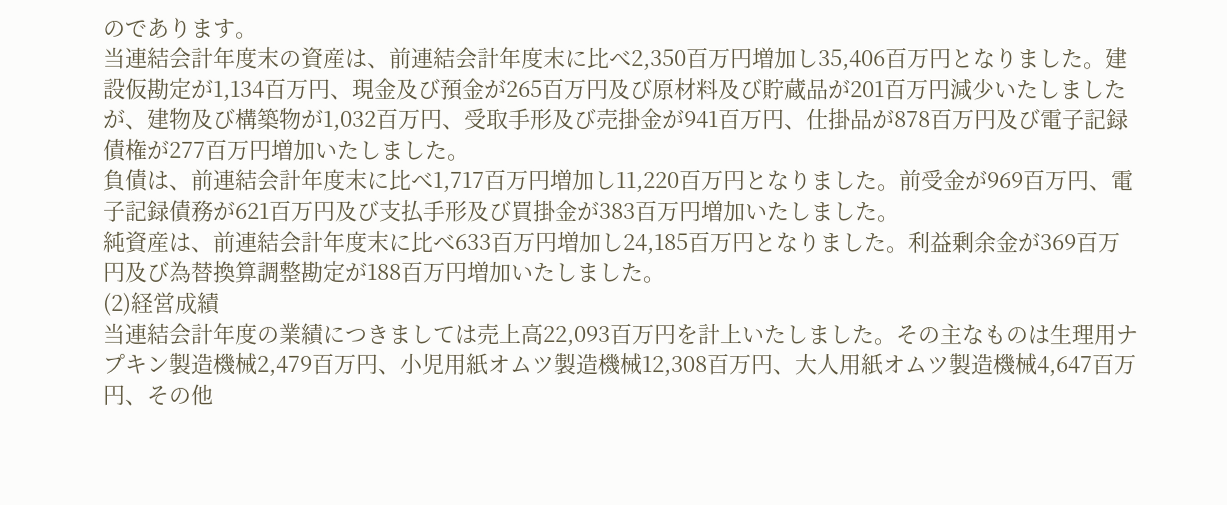のであります。
当連結会計年度末の資産は、前連結会計年度末に比べ2,350百万円増加し35,406百万円となりました。建設仮勘定が1,134百万円、現金及び預金が265百万円及び原材料及び貯蔵品が201百万円減少いたしましたが、建物及び構築物が1,032百万円、受取手形及び売掛金が941百万円、仕掛品が878百万円及び電子記録債権が277百万円増加いたしました。
負債は、前連結会計年度末に比べ1,717百万円増加し11,220百万円となりました。前受金が969百万円、電子記録債務が621百万円及び支払手形及び買掛金が383百万円増加いたしました。
純資産は、前連結会計年度末に比べ633百万円増加し24,185百万円となりました。利益剰余金が369百万円及び為替換算調整勘定が188百万円増加いたしました。
(2)経営成績
当連結会計年度の業績につきましては売上高22,093百万円を計上いたしました。その主なものは生理用ナプキン製造機械2,479百万円、小児用紙オムツ製造機械12,308百万円、大人用紙オムツ製造機械4,647百万円、その他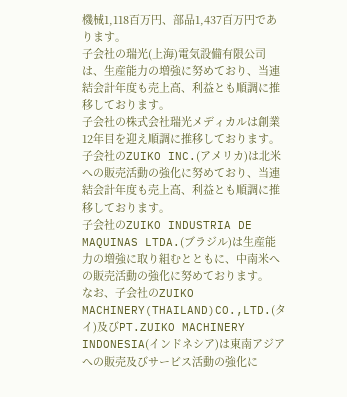機械1,118百万円、部品1,437百万円であります。
子会社の瑞光(上海)電気設備有限公司は、生産能力の増強に努めており、当連結会計年度も売上高、利益とも順調に推移しております。
子会社の株式会社瑞光メディカルは創業12年目を迎え順調に推移しております。
子会社のZUIKO INC.(アメリカ)は北米への販売活動の強化に努めており、当連結会計年度も売上高、利益とも順調に推移しております。
子会社のZUIKO INDUSTRIA DE MAQUINAS LTDA.(ブラジル)は生産能力の増強に取り組むとともに、中南米への販売活動の強化に努めております。
なお、子会社のZUIKO MACHINERY(THAILAND)CO.,LTD.(タイ)及びPT.ZUIKO MACHINERY INDONESIA(インドネシア)は東南アジアへの販売及びサービス活動の強化に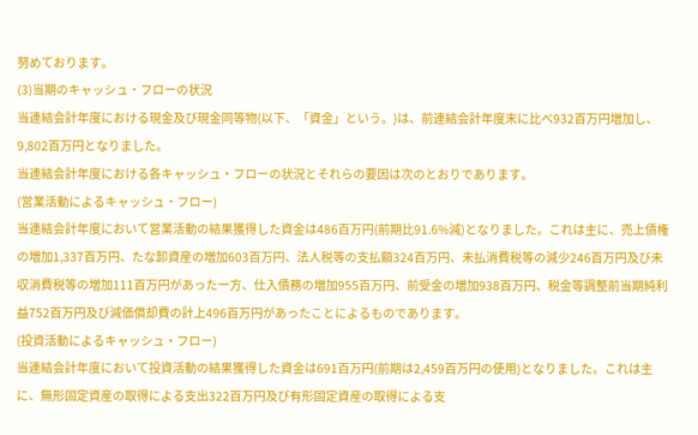努めております。
(3)当期のキャッシュ・フローの状況
当連結会計年度における現金及び現金同等物(以下、「資金」という。)は、前連結会計年度末に比べ932百万円増加し、9,802百万円となりました。
当連結会計年度における各キャッシュ・フローの状況とそれらの要因は次のとおりであります。
(営業活動によるキャッシュ・フロー)
当連結会計年度において営業活動の結果獲得した資金は486百万円(前期比91.6%減)となりました。これは主に、売上債権の増加1,337百万円、たな卸資産の増加603百万円、法人税等の支払額324百万円、未払消費税等の減少246百万円及び未収消費税等の増加111百万円があった一方、仕入債務の増加955百万円、前受金の増加938百万円、税金等調整前当期純利益752百万円及び減価償却費の計上496百万円があったことによるものであります。
(投資活動によるキャッシュ・フロー)
当連結会計年度において投資活動の結果獲得した資金は691百万円(前期は2,459百万円の使用)となりました。これは主に、無形固定資産の取得による支出322百万円及び有形固定資産の取得による支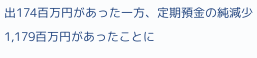出174百万円があった一方、定期預金の純減少1,179百万円があったことに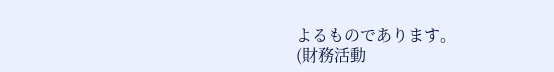よるものであります。
(財務活動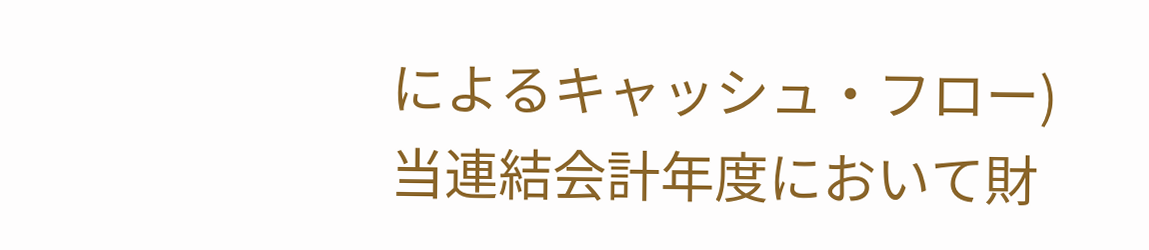によるキャッシュ・フロー)
当連結会計年度において財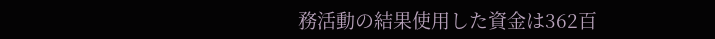務活動の結果使用した資金は362百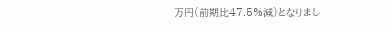万円(前期比47.5%減)となりまし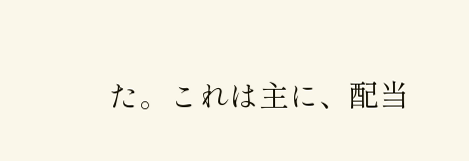た。これは主に、配当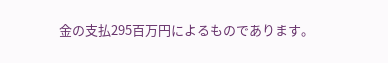金の支払295百万円によるものであります。